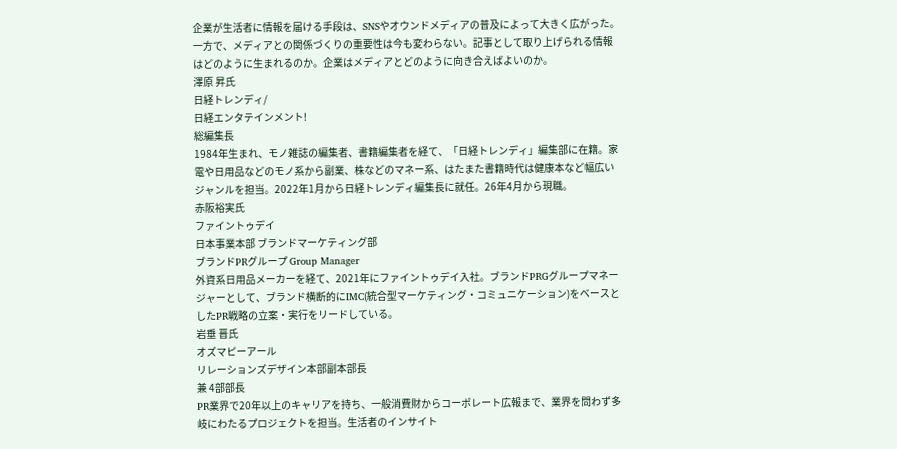企業が生活者に情報を届ける手段は、SNSやオウンドメディアの普及によって大きく広がった。一方で、メディアとの関係づくりの重要性は今も変わらない。記事として取り上げられる情報はどのように生まれるのか。企業はメディアとどのように向き合えばよいのか。
澤原 昇氏
日経トレンディ/
日経エンタテインメント!
総編集長
1984年生まれ、モノ雑誌の編集者、書籍編集者を経て、「日経トレンディ」編集部に在籍。家電や日用品などのモノ系から副業、株などのマネー系、はたまた書籍時代は健康本など幅広いジャンルを担当。2022年1月から日経トレンディ編集長に就任。26年4月から現職。
赤阪裕実氏
ファイントゥデイ
日本事業本部 ブランドマーケティング部
ブランドPRグループ Group Manager
外資系日用品メーカーを経て、2021年にファイントゥデイ入社。ブランドPRGグループマネージャーとして、ブランド横断的にIMC(統合型マーケティング・コミュニケーション)をベースとしたPR戦略の立案・実行をリードしている。
岩垂 晋氏
オズマピーアール
リレーションズデザイン本部副本部長
兼 4部部長
PR業界で20年以上のキャリアを持ち、一般消費財からコーポレート広報まで、業界を問わず多岐にわたるプロジェクトを担当。生活者のインサイト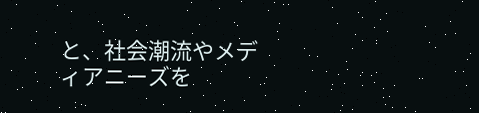と、社会潮流やメディアニーズを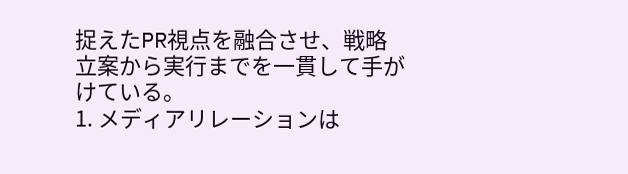捉えたPR視点を融合させ、戦略立案から実行までを一貫して手がけている。
1. メディアリレーションは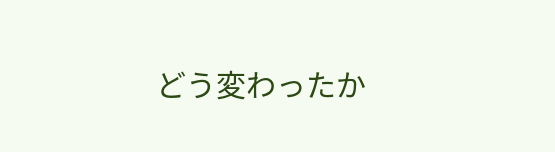どう変わったか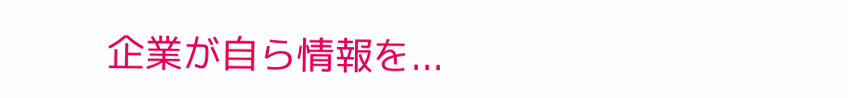企業が自ら情報を...